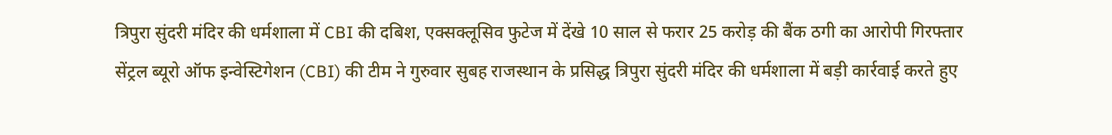त्रिपुरा सुंदरी मंदिर की धर्मशाला में CBI की दबिश, एक्सक्लूसिव फुटेज में देंखे 10 साल से फरार 25 करोड़ की बैंक ठगी का आरोपी गिरफ्तार
सेंट्रल ब्यूरो ऑफ इन्वेस्टिगेशन (CBI) की टीम ने गुरुवार सुबह राजस्थान के प्रसिद्ध त्रिपुरा सुंदरी मंदिर की धर्मशाला में बड़ी कार्रवाई करते हुए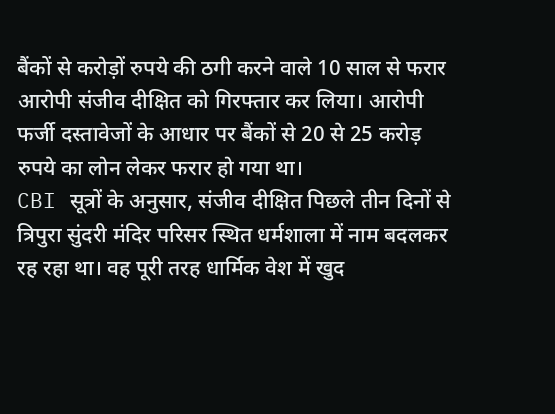बैंकों से करोड़ों रुपये की ठगी करने वाले 10 साल से फरार आरोपी संजीव दीक्षित को गिरफ्तार कर लिया। आरोपी फर्जी दस्तावेजों के आधार पर बैंकों से 20 से 25 करोड़ रुपये का लोन लेकर फरार हो गया था।
CBI सूत्रों के अनुसार, संजीव दीक्षित पिछले तीन दिनों से त्रिपुरा सुंदरी मंदिर परिसर स्थित धर्मशाला में नाम बदलकर रह रहा था। वह पूरी तरह धार्मिक वेश में खुद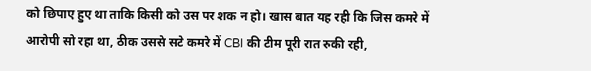को छिपाए हुए था ताकि किसी को उस पर शक न हो। खास बात यह रही कि जिस कमरे में आरोपी सो रहा था, ठीक उससे सटे कमरे में CBI की टीम पूरी रात रुकी रही,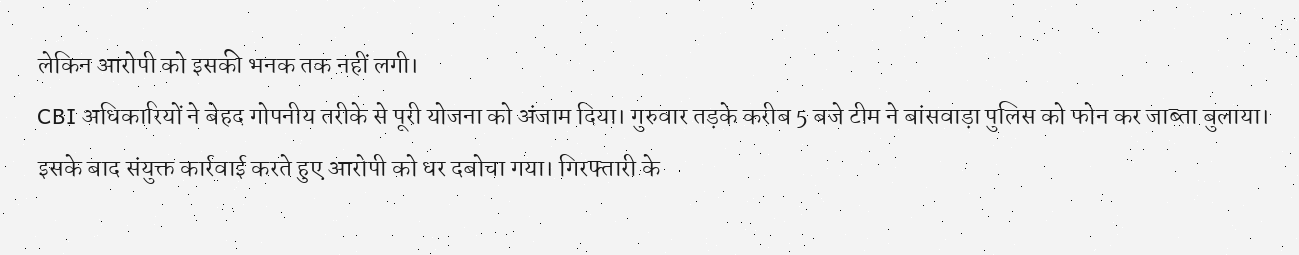लेकिन आरोपी को इसकी भनक तक नहीं लगी।
CBI अधिकारियों ने बेहद गोपनीय तरीके से पूरी योजना को अंजाम दिया। गुरुवार तड़के करीब 5 बजे टीम ने बांसवाड़ा पुलिस को फोन कर जाब्ता बुलाया। इसके बाद संयुक्त कार्रवाई करते हुए आरोपी को धर दबोचा गया। गिरफ्तारी के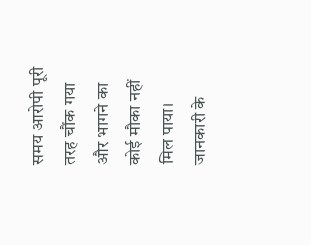समय आरोपी पूरी तरह चौंक गया और भागने का कोई मौका नहीं मिल पाया।
जानकारी के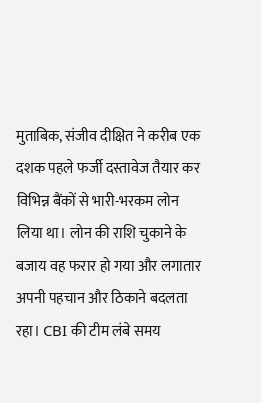मुताबिक, संजीव दीक्षित ने करीब एक दशक पहले फर्जी दस्तावेज तैयार कर विभिन्न बैंकों से भारी-भरकम लोन लिया था। लोन की राशि चुकाने के बजाय वह फरार हो गया और लगातार अपनी पहचान और ठिकाने बदलता रहा। CBI की टीम लंबे समय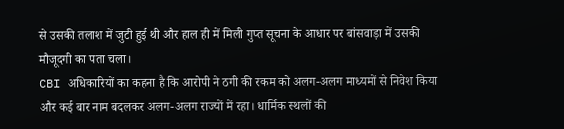से उसकी तलाश में जुटी हुई थी और हाल ही में मिली गुप्त सूचना के आधार पर बांसवाड़ा में उसकी मौजूदगी का पता चला।
CBI अधिकारियों का कहना है कि आरोपी ने ठगी की रकम को अलग-अलग माध्यमों से निवेश किया और कई बार नाम बदलकर अलग-अलग राज्यों में रहा। धार्मिक स्थलों की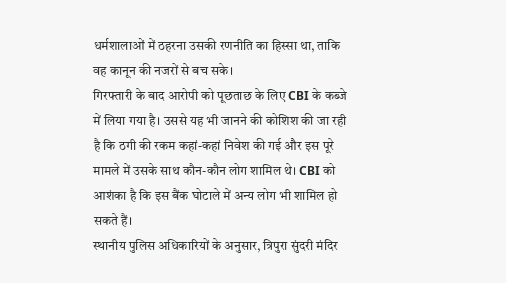धर्मशालाओं में ठहरना उसकी रणनीति का हिस्सा था, ताकि वह कानून की नजरों से बच सके।
गिरफ्तारी के बाद आरोपी को पूछताछ के लिए CBI के कब्जे में लिया गया है। उससे यह भी जानने की कोशिश की जा रही है कि ठगी की रकम कहां-कहां निवेश की गई और इस पूरे मामले में उसके साथ कौन-कौन लोग शामिल थे। CBI को आशंका है कि इस बैंक घोटाले में अन्य लोग भी शामिल हो सकते हैं।
स्थानीय पुलिस अधिकारियों के अनुसार, त्रिपुरा सुंदरी मंदिर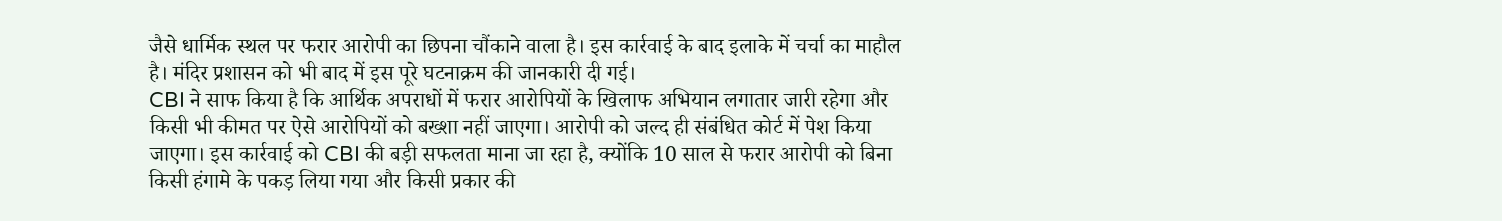जैसे धार्मिक स्थल पर फरार आरोपी का छिपना चौंकाने वाला है। इस कार्रवाई के बाद इलाके में चर्चा का माहौल है। मंदिर प्रशासन को भी बाद में इस पूरे घटनाक्रम की जानकारी दी गई।
CBI ने साफ किया है कि आर्थिक अपराधों में फरार आरोपियों के खिलाफ अभियान लगातार जारी रहेगा और किसी भी कीमत पर ऐसे आरोपियों को बख्शा नहीं जाएगा। आरोपी को जल्द ही संबंधित कोर्ट में पेश किया जाएगा। इस कार्रवाई को CBI की बड़ी सफलता माना जा रहा है, क्योंकि 10 साल से फरार आरोपी को बिना किसी हंगामे के पकड़ लिया गया और किसी प्रकार की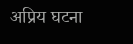अप्रिय घटना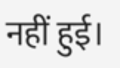नहीं हुई।